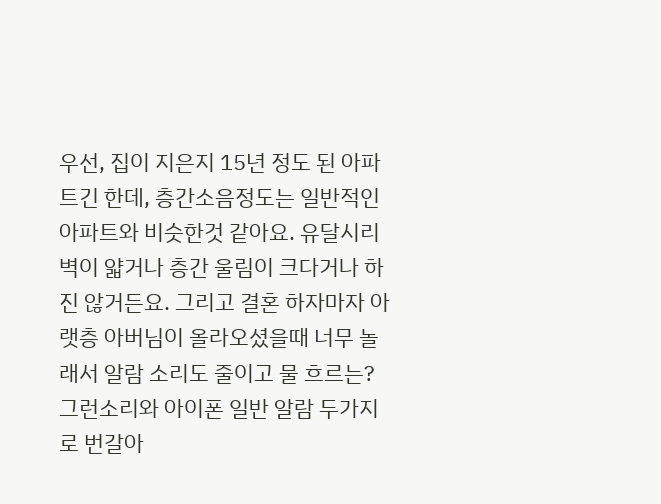우선, 집이 지은지 15년 정도 된 아파트긴 한데, 층간소음정도는 일반적인 아파트와 비슷한것 같아요. 유달시리 벽이 얇거나 층간 울림이 크다거나 하진 않거든요. 그리고 결혼 하자마자 아랫층 아버님이 올라오셨을때 너무 놀래서 알람 소리도 줄이고 물 흐르는? 그런소리와 아이폰 일반 알람 두가지로 번갈아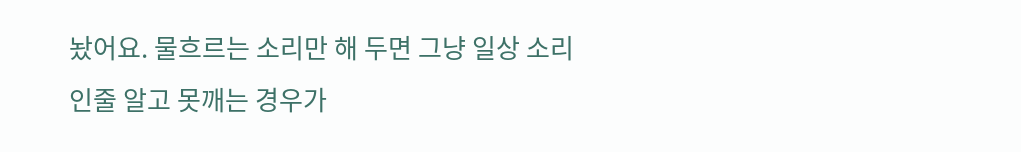놨어요. 물흐르는 소리만 해 두면 그냥 일상 소리인줄 알고 못깨는 경우가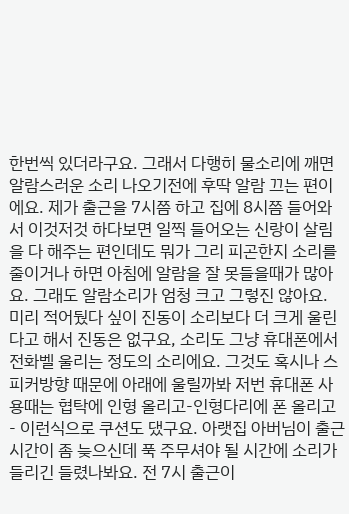한번씩 있더라구요. 그래서 다행히 물소리에 깨면 알람스러운 소리 나오기전에 후딱 알람 끄는 편이에요. 제가 출근을 7시쯤 하고 집에 8시쯤 들어와서 이것저것 하다보면 일찍 들어오는 신랑이 살림을 다 해주는 편인데도 뭐가 그리 피곤한지 소리를 줄이거나 하면 아침에 알람을 잘 못들을때가 많아요. 그래도 알람소리가 엄청 크고 그렇진 않아요. 미리 적어뒀다 싶이 진동이 소리보다 더 크게 울린다고 해서 진동은 없구요, 소리도 그냥 휴대폰에서 전화벨 울리는 정도의 소리에요. 그것도 혹시나 스피커방향 때문에 아래에 울릴까봐 저번 휴대폰 사용때는 협탁에 인형 올리고-인형다리에 폰 올리고 - 이런식으로 쿠션도 댔구요. 아랫집 아버님이 출근시간이 좀 늦으신데 푹 주무셔야 될 시간에 소리가 들리긴 들렸나봐요. 전 7시 출근이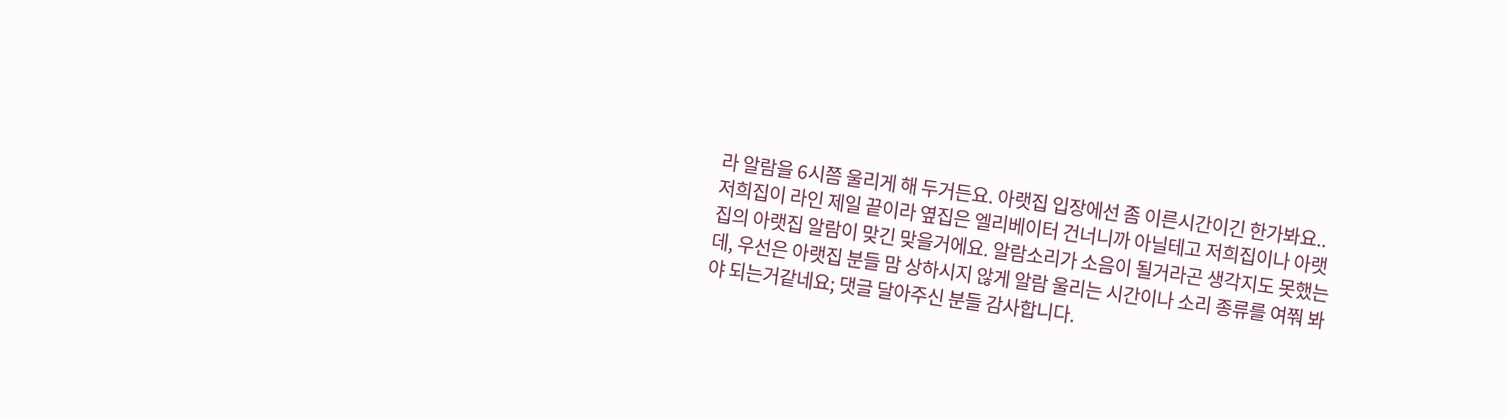라 알람을 6시쯤 울리게 해 두거든요. 아랫집 입장에선 좀 이른시간이긴 한가봐요.. 저희집이 라인 제일 끝이라 옆집은 엘리베이터 건너니까 아닐테고 저희집이나 아랫집의 아랫집 알람이 맞긴 맞을거에요. 알람소리가 소음이 될거라곤 생각지도 못했는데, 우선은 아랫집 분들 맘 상하시지 않게 알람 울리는 시간이나 소리 종류를 여쭤 봐야 되는거같네요; 댓글 달아주신 분들 감사합니다.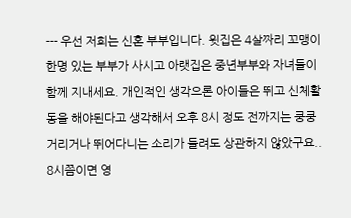--- 우선 저희는 신혼 부부입니다. 윗집은 4살짜리 꼬맹이 한명 있는 부부가 사시고 아랫집은 중년부부와 자녀들이 함께 지내세요. 개인적인 생각으론 아이들은 뛰고 신체활동을 해야된다고 생각해서 오후 8시 정도 전까지는 쿵쿵거리거나 뛰어다니는 소리가 들려도 상관하지 않았구요.. 8시쯤이면 영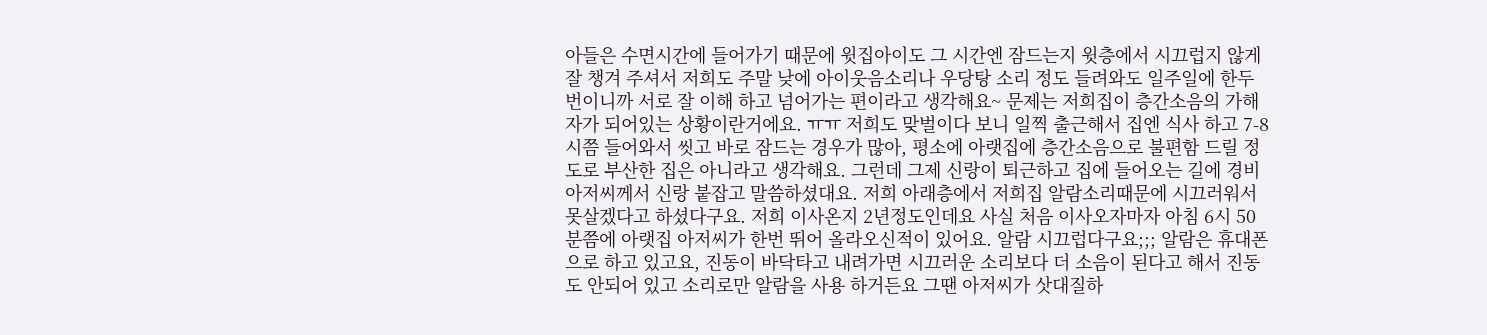아들은 수면시간에 들어가기 때문에 윗집아이도 그 시간엔 잠드는지 윗층에서 시끄럽지 않게 잘 챙겨 주셔서 저희도 주말 낮에 아이웃음소리나 우당탕 소리 정도 들려와도 일주일에 한두번이니까 서로 잘 이해 하고 넘어가는 편이라고 생각해요~ 문제는 저희집이 층간소음의 가해자가 되어있는 상황이란거에요. ㅠㅠ 저희도 맞벌이다 보니 일찍 출근해서 집엔 식사 하고 7-8시쯤 들어와서 씻고 바로 잠드는 경우가 많아, 평소에 아랫집에 층간소음으로 불편함 드릴 정도로 부산한 집은 아니라고 생각해요. 그런데 그제 신랑이 퇴근하고 집에 들어오는 길에 경비아저씨께서 신랑 붙잡고 말씀하셨대요. 저희 아래층에서 저희집 알람소리때문에 시끄러워서 못살겠다고 하셨다구요. 저희 이사온지 2년정도인데요 사실 처음 이사오자마자 아침 6시 50분쯤에 아랫집 아저씨가 한번 뛰어 올라오신적이 있어요. 알람 시끄럽다구요;;; 알람은 휴대폰으로 하고 있고요, 진동이 바닥타고 내려가면 시끄러운 소리보다 더 소음이 된다고 해서 진동도 안되어 있고 소리로만 알람을 사용 하거든요 그땐 아저씨가 삿대질하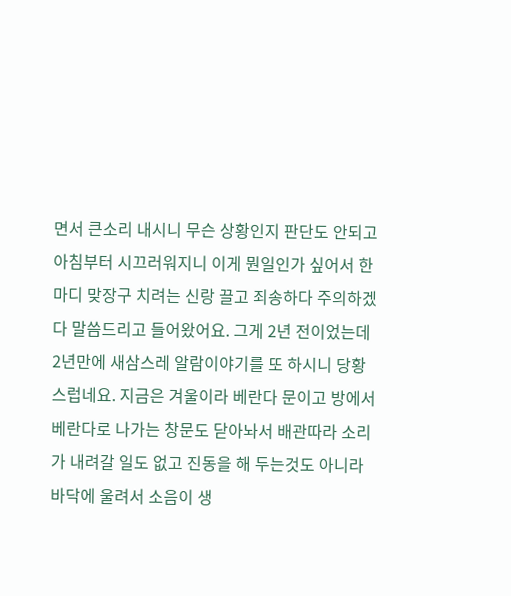면서 큰소리 내시니 무슨 상황인지 판단도 안되고 아침부터 시끄러워지니 이게 뭔일인가 싶어서 한마디 맞장구 치려는 신랑 끌고 죄송하다 주의하겠다 말씀드리고 들어왔어요. 그게 2년 전이었는데 2년만에 새삼스레 알람이야기를 또 하시니 당황스럽네요. 지금은 겨울이라 베란다 문이고 방에서 베란다로 나가는 창문도 닫아놔서 배관따라 소리가 내려갈 일도 없고 진동을 해 두는것도 아니라 바닥에 울려서 소음이 생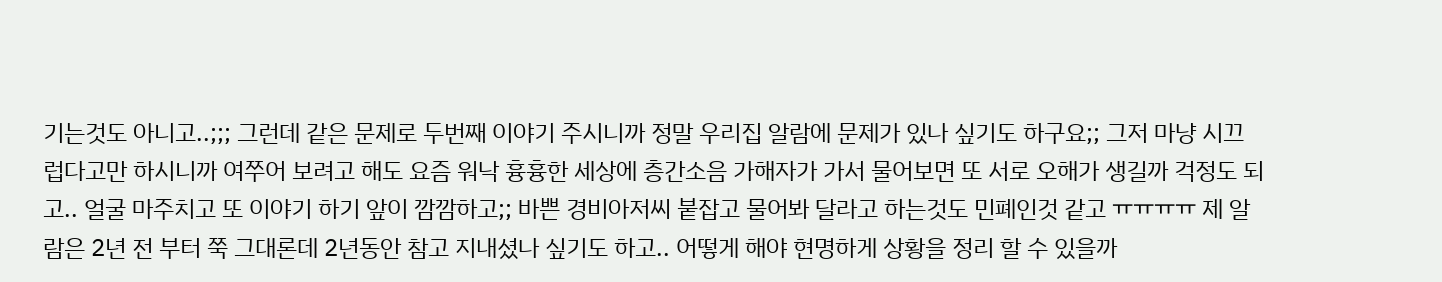기는것도 아니고..;;; 그런데 같은 문제로 두번째 이야기 주시니까 정말 우리집 알람에 문제가 있나 싶기도 하구요;; 그저 마냥 시끄럽다고만 하시니까 여쭈어 보려고 해도 요즘 워낙 흉흉한 세상에 층간소음 가해자가 가서 물어보면 또 서로 오해가 생길까 걱정도 되고.. 얼굴 마주치고 또 이야기 하기 앞이 깜깜하고;; 바쁜 경비아저씨 붙잡고 물어봐 달라고 하는것도 민폐인것 같고 ㅠㅠㅠㅠ 제 알람은 2년 전 부터 쭉 그대론데 2년동안 참고 지내셨나 싶기도 하고.. 어떻게 해야 현명하게 상황을 정리 할 수 있을까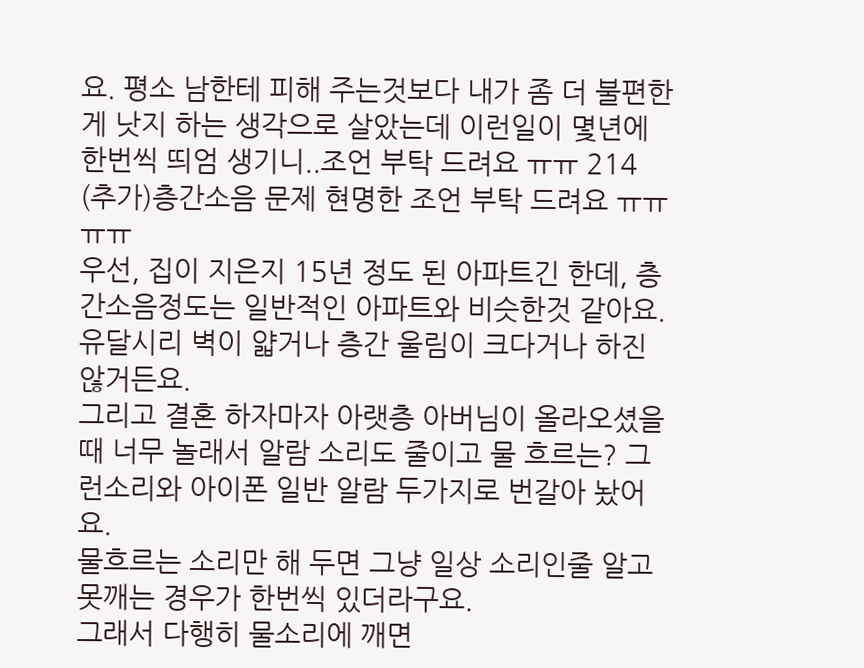요. 평소 남한테 피해 주는것보다 내가 좀 더 불편한게 낫지 하는 생각으로 살았는데 이런일이 몇년에 한번씩 띄엄 생기니..조언 부탁 드려요 ㅠㅠ 214
(추가)층간소음 문제 현명한 조언 부탁 드려요 ㅠㅠㅠㅠ
우선, 집이 지은지 15년 정도 된 아파트긴 한데, 층간소음정도는 일반적인 아파트와 비슷한것 같아요. 유달시리 벽이 얇거나 층간 울림이 크다거나 하진 않거든요.
그리고 결혼 하자마자 아랫층 아버님이 올라오셨을때 너무 놀래서 알람 소리도 줄이고 물 흐르는? 그런소리와 아이폰 일반 알람 두가지로 번갈아 놨어요.
물흐르는 소리만 해 두면 그냥 일상 소리인줄 알고 못깨는 경우가 한번씩 있더라구요.
그래서 다행히 물소리에 깨면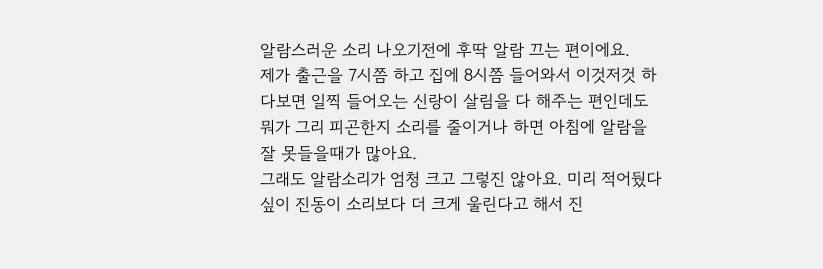알람스러운 소리 나오기전에 후딱 알람 끄는 편이에요.
제가 출근을 7시쯤 하고 집에 8시쯤 들어와서 이것저것 하다보면 일찍 들어오는 신랑이 살림을 다 해주는 편인데도 뭐가 그리 피곤한지 소리를 줄이거나 하면 아침에 알람을 잘 못들을때가 많아요.
그래도 알람소리가 엄청 크고 그렇진 않아요. 미리 적어뒀다 싶이 진동이 소리보다 더 크게 울린다고 해서 진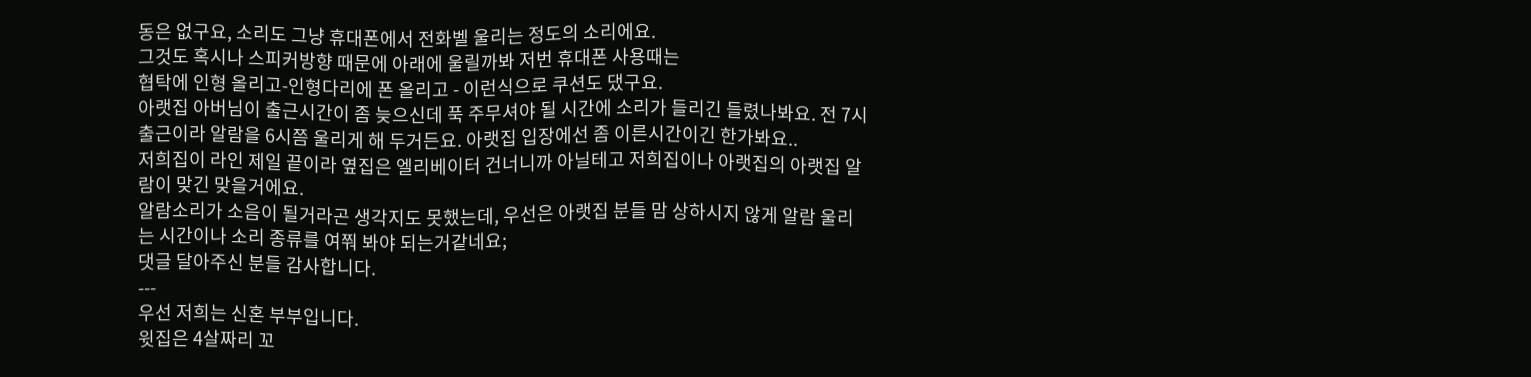동은 없구요, 소리도 그냥 휴대폰에서 전화벨 울리는 정도의 소리에요.
그것도 혹시나 스피커방향 때문에 아래에 울릴까봐 저번 휴대폰 사용때는
협탁에 인형 올리고-인형다리에 폰 올리고 - 이런식으로 쿠션도 댔구요.
아랫집 아버님이 출근시간이 좀 늦으신데 푹 주무셔야 될 시간에 소리가 들리긴 들렸나봐요. 전 7시 출근이라 알람을 6시쯤 울리게 해 두거든요. 아랫집 입장에선 좀 이른시간이긴 한가봐요..
저희집이 라인 제일 끝이라 옆집은 엘리베이터 건너니까 아닐테고 저희집이나 아랫집의 아랫집 알람이 맞긴 맞을거에요.
알람소리가 소음이 될거라곤 생각지도 못했는데, 우선은 아랫집 분들 맘 상하시지 않게 알람 울리는 시간이나 소리 종류를 여쭤 봐야 되는거같네요;
댓글 달아주신 분들 감사합니다.
---
우선 저희는 신혼 부부입니다.
윗집은 4살짜리 꼬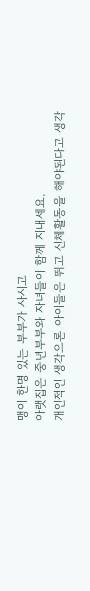맹이 한명 있는 부부가 사시고
아랫집은 중년부부와 자녀들이 함께 지내세요.
개인적인 생각으론 아이들은 뛰고 신체활동을 해야된다고 생각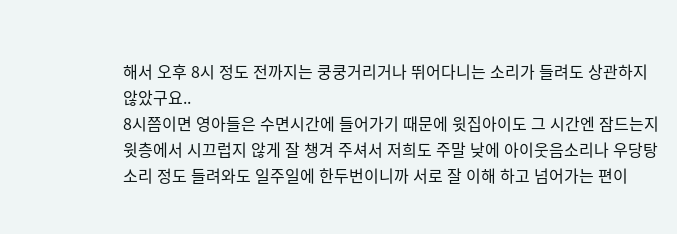해서 오후 8시 정도 전까지는 쿵쿵거리거나 뛰어다니는 소리가 들려도 상관하지 않았구요..
8시쯤이면 영아들은 수면시간에 들어가기 때문에 윗집아이도 그 시간엔 잠드는지 윗층에서 시끄럽지 않게 잘 챙겨 주셔서 저희도 주말 낮에 아이웃음소리나 우당탕 소리 정도 들려와도 일주일에 한두번이니까 서로 잘 이해 하고 넘어가는 편이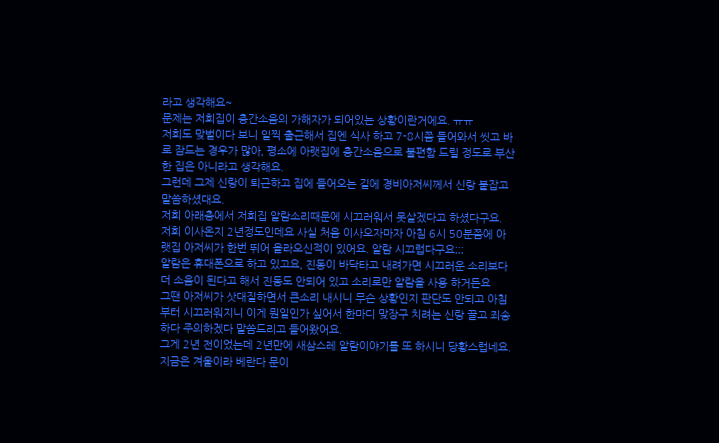라고 생각해요~
문제는 저희집이 층간소음의 가해자가 되어있는 상황이란거에요. ㅠㅠ
저희도 맞벌이다 보니 일찍 출근해서 집엔 식사 하고 7-8시쯤 들어와서 씻고 바로 잠드는 경우가 많아, 평소에 아랫집에 층간소음으로 불편함 드릴 정도로 부산한 집은 아니라고 생각해요.
그런데 그제 신랑이 퇴근하고 집에 들어오는 길에 경비아저씨께서 신랑 붙잡고 말씀하셨대요.
저희 아래층에서 저희집 알람소리때문에 시끄러워서 못살겠다고 하셨다구요.
저희 이사온지 2년정도인데요 사실 처음 이사오자마자 아침 6시 50분쯤에 아랫집 아저씨가 한번 뛰어 올라오신적이 있어요. 알람 시끄럽다구요;;;
알람은 휴대폰으로 하고 있고요, 진동이 바닥타고 내려가면 시끄러운 소리보다 더 소음이 된다고 해서 진동도 안되어 있고 소리로만 알람을 사용 하거든요
그땐 아저씨가 삿대질하면서 큰소리 내시니 무슨 상황인지 판단도 안되고 아침부터 시끄러워지니 이게 뭔일인가 싶어서 한마디 맞장구 치려는 신랑 끌고 죄송하다 주의하겠다 말씀드리고 들어왔어요.
그게 2년 전이었는데 2년만에 새삼스레 알람이야기를 또 하시니 당황스럽네요.
지금은 겨울이라 베란다 문이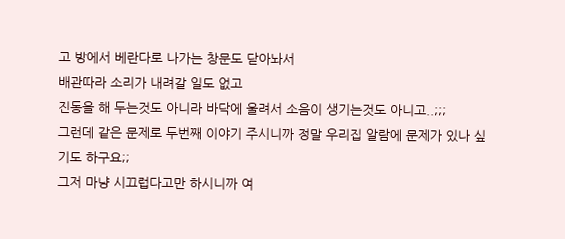고 방에서 베란다로 나가는 창문도 닫아놔서
배관따라 소리가 내려갈 일도 없고
진동을 해 두는것도 아니라 바닥에 울려서 소음이 생기는것도 아니고..;;;
그런데 같은 문제로 두번째 이야기 주시니까 정말 우리집 알람에 문제가 있나 싶기도 하구요;;
그저 마냥 시끄럽다고만 하시니까 여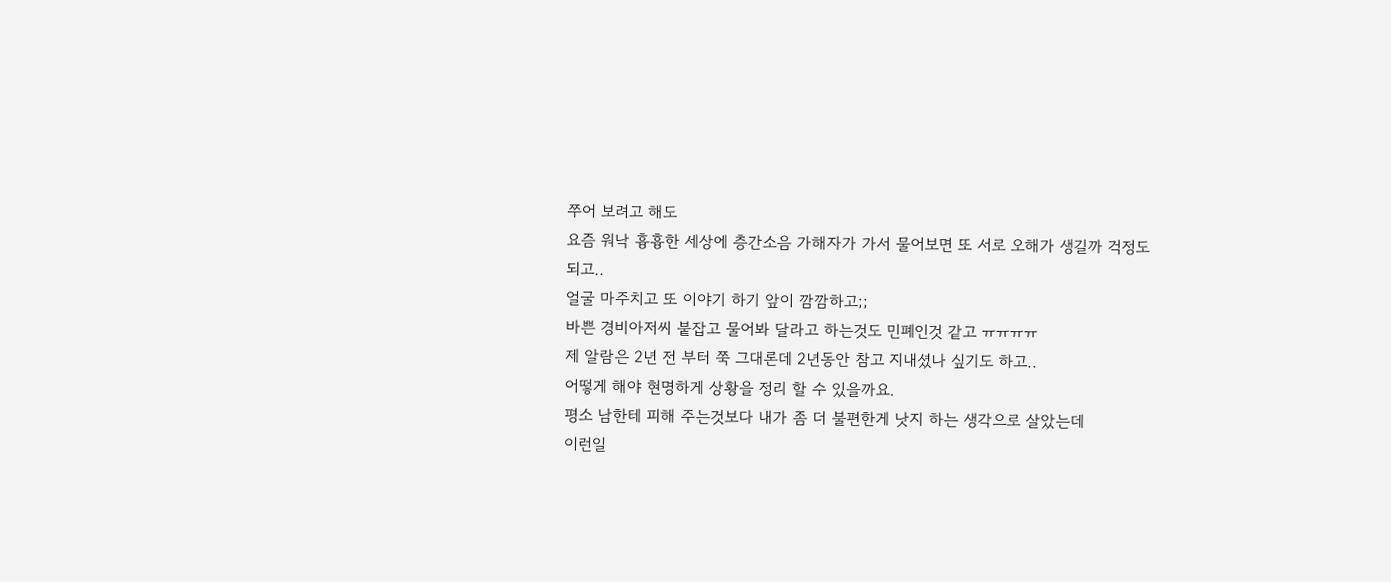쭈어 보려고 해도
요즘 워낙 흉흉한 세상에 층간소음 가해자가 가서 물어보면 또 서로 오해가 생길까 걱정도 되고..
얼굴 마주치고 또 이야기 하기 앞이 깜깜하고;;
바쁜 경비아저씨 붙잡고 물어봐 달라고 하는것도 민폐인것 같고 ㅠㅠㅠㅠ
제 알람은 2년 전 부터 쭉 그대론데 2년동안 참고 지내셨나 싶기도 하고..
어떻게 해야 현명하게 상황을 정리 할 수 있을까요.
평소 남한테 피해 주는것보다 내가 좀 더 불편한게 낫지 하는 생각으로 살았는데
이런일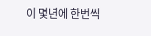이 몇년에 한번씩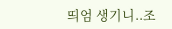띄엄 생기니..조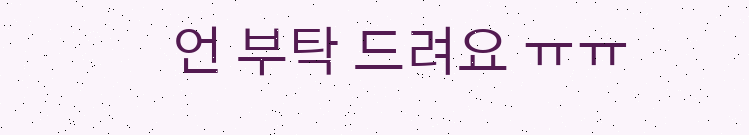언 부탁 드려요 ㅠㅠ